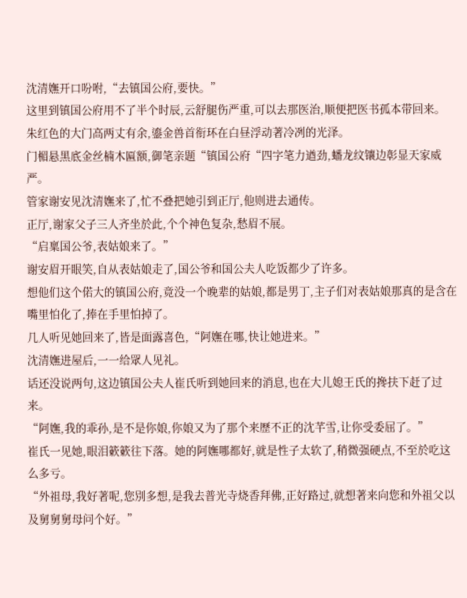沈清嫵开口吩咐,“去镇国公府,要快。”
这里到镇国公府用不了半个时辰,云舒腿伤严重,可以去那医治,顺便把医书孤本带回来。
朱红色的大门高两丈有余,鎏金兽首衔环在白昼浮动著冷冽的光泽。
门楣悬黑底金丝楠木匾额,御笔亲题“镇国公府“四字笔力遒劲,蟠龙纹镶边彰显天家威严。
管家谢安见沈清嫵来了,忙不叠把她引到正厅,他则进去通传。
正厅,谢家父子三人齐坐於此,个个神色复杂,愁眉不展。
“启稟国公爷,表姑娘来了。”
谢安眉开眼笑,自从表姑娘走了,国公爷和国公夫人吃饭都少了许多。
想他们这个偌大的镇国公府,竟没一个晚辈的姑娘,都是男丁,主子们对表姑娘那真的是含在嘴里怕化了,捧在手里怕掉了。
几人听见她回来了,皆是面露喜色,“阿嫵在哪,快让她进来。”
沈清嫵进屋后,一一给眾人见礼。
话还没说两句,这边镇国公夫人崔氏听到她回来的消息,也在大儿媳王氏的搀扶下赶了过来。
“阿嫵,我的乖孙,是不是你娘,你娘又为了那个来歷不正的沈芊雪,让你受委屈了。”
崔氏一见她,眼泪簌簌往下落。她的阿嫵哪都好,就是性子太软了,稍微强硬点,不至於吃这么多亏。
“外祖母,我好著呢,您別多想,是我去普光寺烧香拜佛,正好路过,就想著来向您和外祖父以及舅舅舅母问个好。”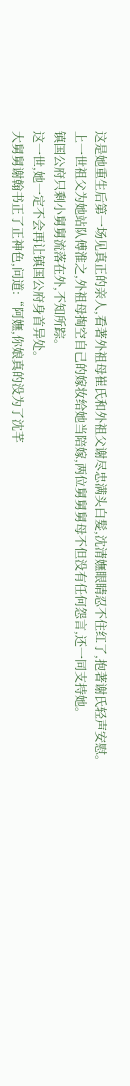这是她重生后第一场见真正的亲人,看著外祖母崔氏和外祖父谢尽忠满头白髮,沈清嫵眼睛忍不住红了,抱著谢氏轻声安慰。
上一世祖父为她站队傅淮之,外祖母掏空自己的嫁妆给她当陪嫁,两位舅舅舅母不但没有任何怨言,还一同支持她。
镇国公府只剩小舅舅流落在外,不知所踪。
这一世,她一定不会再让镇国公府身首异处。
大舅舅谢翰书正了正神色,问道:“阿嫵,你娘真的没为了沈芊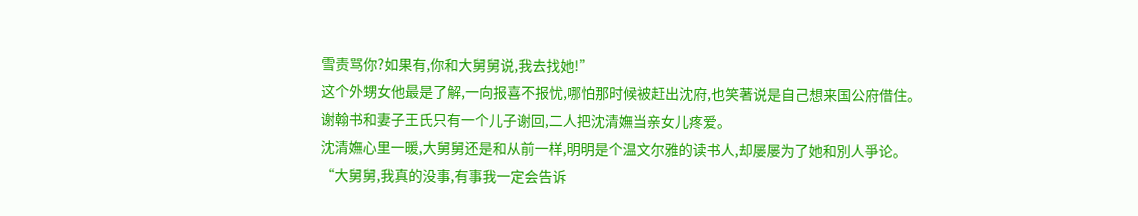雪责骂你?如果有,你和大舅舅说,我去找她!”
这个外甥女他最是了解,一向报喜不报忧,哪怕那时候被赶出沈府,也笑著说是自己想来国公府借住。
谢翰书和妻子王氏只有一个儿子谢回,二人把沈清嫵当亲女儿疼爱。
沈清嫵心里一暖,大舅舅还是和从前一样,明明是个温文尔雅的读书人,却屡屡为了她和別人爭论。
“大舅舅,我真的没事,有事我一定会告诉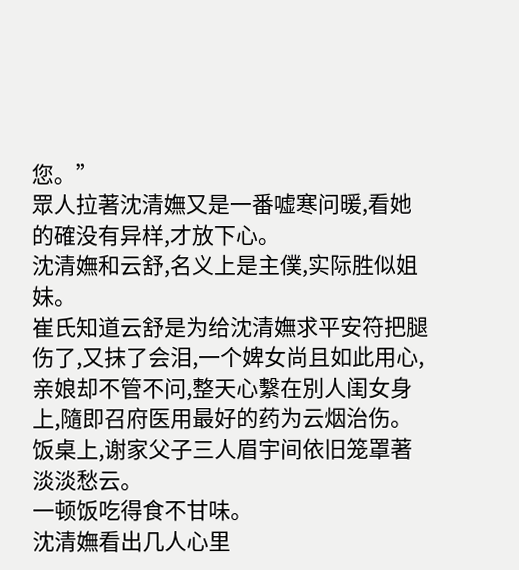您。”
眾人拉著沈清嫵又是一番嘘寒问暖,看她的確没有异样,才放下心。
沈清嫵和云舒,名义上是主僕,实际胜似姐妹。
崔氏知道云舒是为给沈清嫵求平安符把腿伤了,又抹了会泪,一个婢女尚且如此用心,亲娘却不管不问,整天心繫在別人闺女身上,隨即召府医用最好的药为云烟治伤。
饭桌上,谢家父子三人眉宇间依旧笼罩著淡淡愁云。
一顿饭吃得食不甘味。
沈清嫵看出几人心里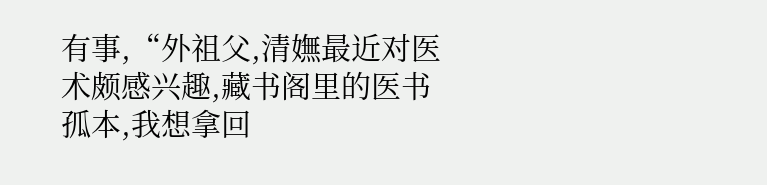有事,“外祖父,清嫵最近对医术颇感兴趣,藏书阁里的医书孤本,我想拿回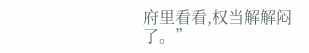府里看看,权当解解闷了。”